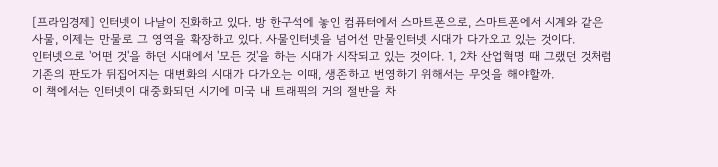[프라임경제] 인터넷이 나날이 진화하고 있다. 방 한구석에 놓인 컴퓨터에서 스마트폰으로, 스마트폰에서 시계와 같은 사물, 이제는 만물로 그 영역을 확장하고 있다. 사물인터넷을 넘어선 만물인터넷 시대가 다가오고 있는 것이다.
인터넷으로 '어떤 것'을 하던 시대에서 '모든 것'을 하는 시대가 시작되고 있는 것이다. 1, 2차 산업혁명 때 그랬던 것처럼 기존의 판도가 뒤집어지는 대변화의 시대가 다가오는 이때, 생존하고 번영하기 위해서는 무엇을 해야할까.
이 책에서는 인터넷이 대중화되던 시기에 미국 내 트래픽의 거의 절반을 차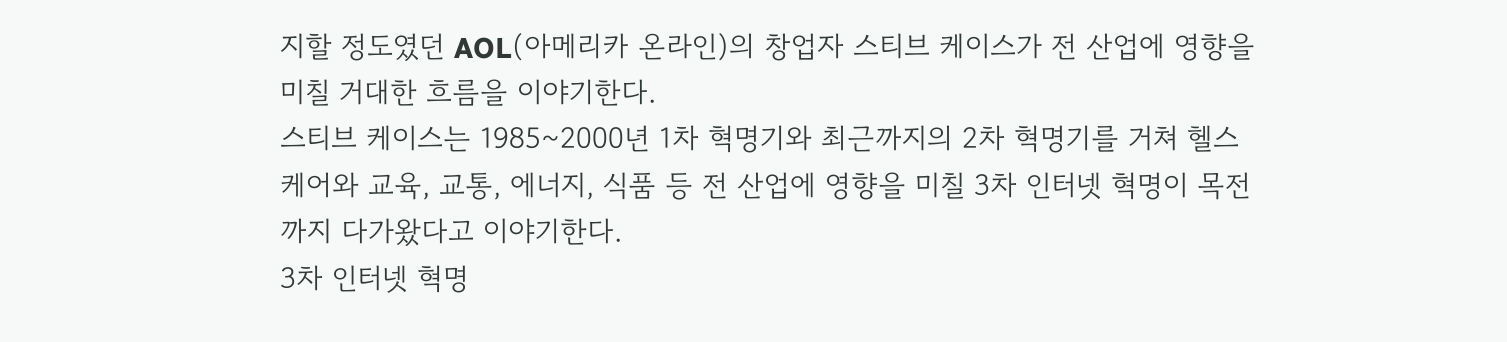지할 정도였던 AOL(아메리카 온라인)의 창업자 스티브 케이스가 전 산업에 영향을 미칠 거대한 흐름을 이야기한다.
스티브 케이스는 1985~2000년 1차 혁명기와 최근까지의 2차 혁명기를 거쳐 헬스케어와 교육, 교통, 에너지, 식품 등 전 산업에 영향을 미칠 3차 인터넷 혁명이 목전까지 다가왔다고 이야기한다.
3차 인터넷 혁명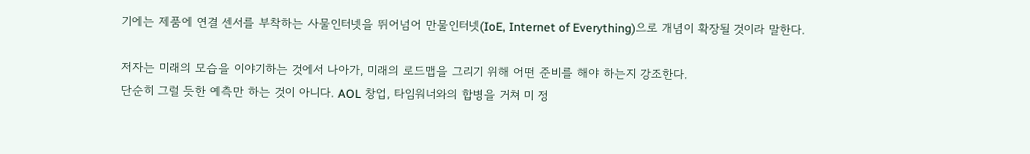기에는 제품에 연결 센서를 부착하는 사물인터넷을 뛰어넘어 만물인터넷(IoE, Internet of Everything)으로 개념이 확장될 것이라 말한다.

저자는 미래의 모습을 이야기하는 것에서 나아가, 미래의 로드맵을 그리기 위해 어떤 준비를 해야 하는지 강조한다.
단순히 그럴 듯한 예측만 하는 것이 아니다. AOL 창업, 타임워너와의 합병을 거쳐 미 정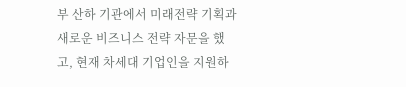부 산하 기관에서 미래전략 기획과 새로운 비즈니스 전략 자문을 했고, 현재 차세대 기업인을 지원하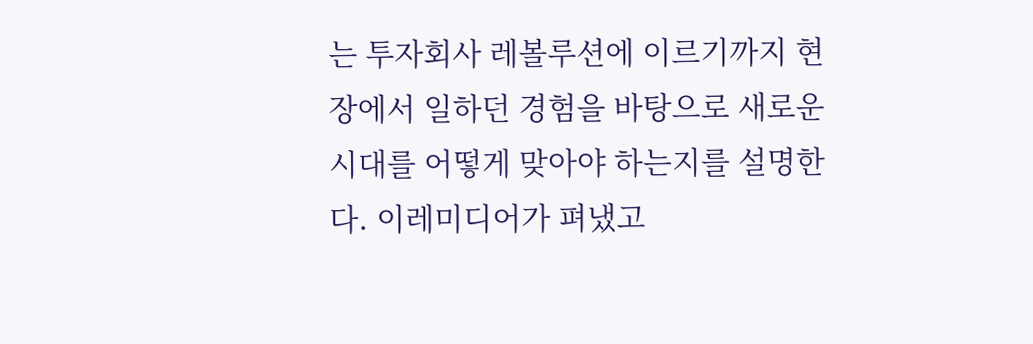는 투자회사 레볼루션에 이르기까지 현장에서 일하던 경험을 바탕으로 새로운 시대를 어떻게 맞아야 하는지를 설명한다. 이레미디어가 펴냈고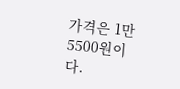가격은 1만5500원이다.